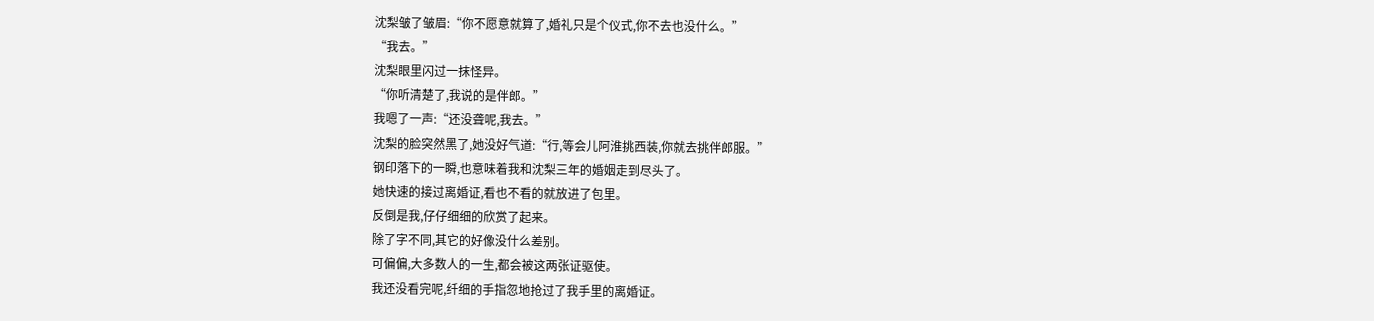沈梨皱了皱眉:“你不愿意就算了,婚礼只是个仪式,你不去也没什么。”
“我去。”
沈梨眼里闪过一抹怪异。
“你听清楚了,我说的是伴郎。”
我嗯了一声:“还没聋呢,我去。”
沈梨的脸突然黑了,她没好气道:“行,等会儿阿淮挑西装,你就去挑伴郎服。”
钢印落下的一瞬,也意味着我和沈梨三年的婚姻走到尽头了。
她快速的接过离婚证,看也不看的就放进了包里。
反倒是我,仔仔细细的欣赏了起来。
除了字不同,其它的好像没什么差别。
可偏偏,大多数人的一生,都会被这两张证驱使。
我还没看完呢,纤细的手指忽地抢过了我手里的离婚证。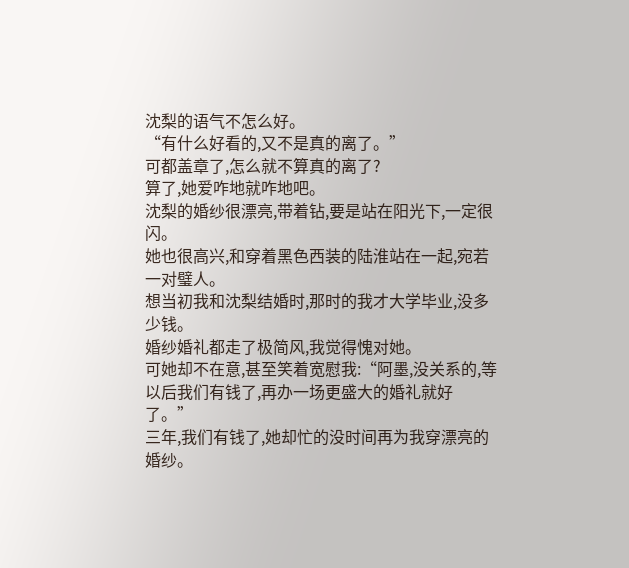沈梨的语气不怎么好。
“有什么好看的,又不是真的离了。”
可都盖章了,怎么就不算真的离了?
算了,她爱咋地就咋地吧。
沈梨的婚纱很漂亮,带着钻,要是站在阳光下,一定很闪。
她也很高兴,和穿着黑色西装的陆淮站在一起,宛若一对璧人。
想当初我和沈梨结婚时,那时的我才大学毕业,没多少钱。
婚纱婚礼都走了极简风,我觉得愧对她。
可她却不在意,甚至笑着宽慰我:“阿墨,没关系的,等以后我们有钱了,再办一场更盛大的婚礼就好了。”
三年,我们有钱了,她却忙的没时间再为我穿漂亮的婚纱。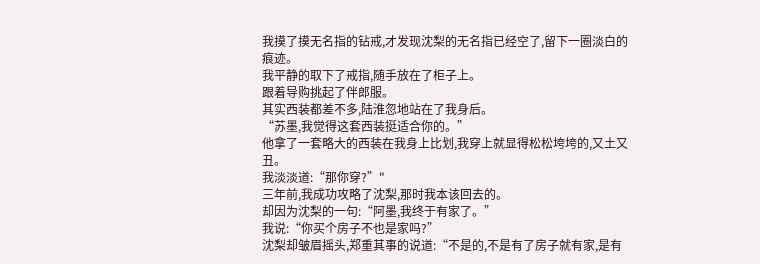我摸了摸无名指的钻戒,才发现沈梨的无名指已经空了,留下一圈淡白的痕迹。
我平静的取下了戒指,随手放在了柜子上。
跟着导购挑起了伴郎服。
其实西装都差不多,陆淮忽地站在了我身后。
“苏墨,我觉得这套西装挺适合你的。”
他拿了一套略大的西装在我身上比划,我穿上就显得松松垮垮的,又土又丑。
我淡淡道:“那你穿?”"
三年前,我成功攻略了沈梨,那时我本该回去的。
却因为沈梨的一句:“阿墨,我终于有家了。”
我说:“你买个房子不也是家吗?”
沈梨却皱眉摇头,郑重其事的说道:“不是的,不是有了房子就有家,是有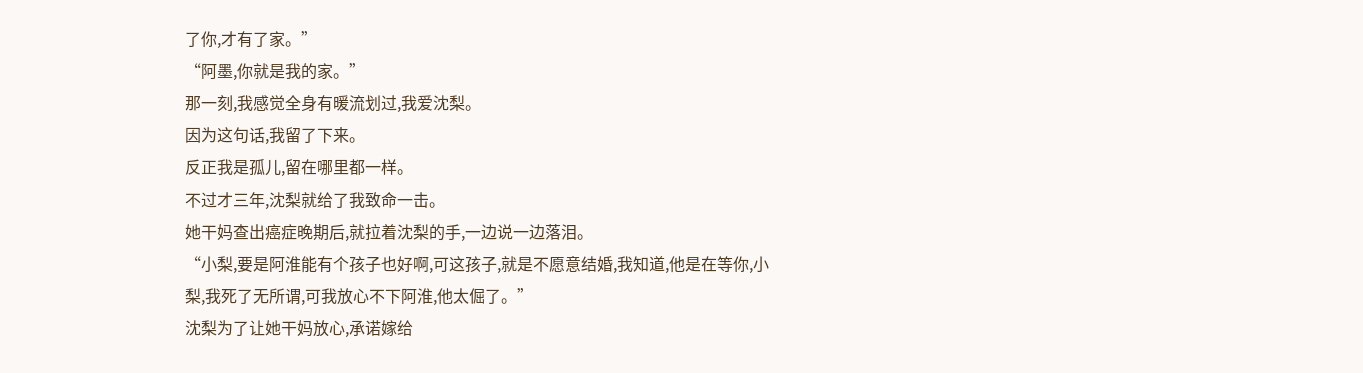了你,才有了家。”
“阿墨,你就是我的家。”
那一刻,我感觉全身有暖流划过,我爱沈梨。
因为这句话,我留了下来。
反正我是孤儿,留在哪里都一样。
不过才三年,沈梨就给了我致命一击。
她干妈查出癌症晚期后,就拉着沈梨的手,一边说一边落泪。
“小梨,要是阿淮能有个孩子也好啊,可这孩子,就是不愿意结婚,我知道,他是在等你,小梨,我死了无所谓,可我放心不下阿淮,他太倔了。”
沈梨为了让她干妈放心,承诺嫁给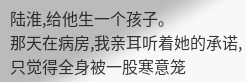陆淮,给他生一个孩子。
那天在病房,我亲耳听着她的承诺,只觉得全身被一股寒意笼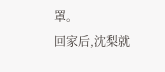罩。
回家后,沈梨就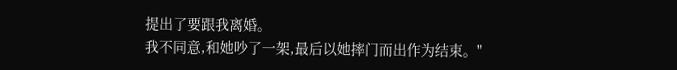提出了要跟我离婚。
我不同意,和她吵了一架,最后以她摔门而出作为结束。"